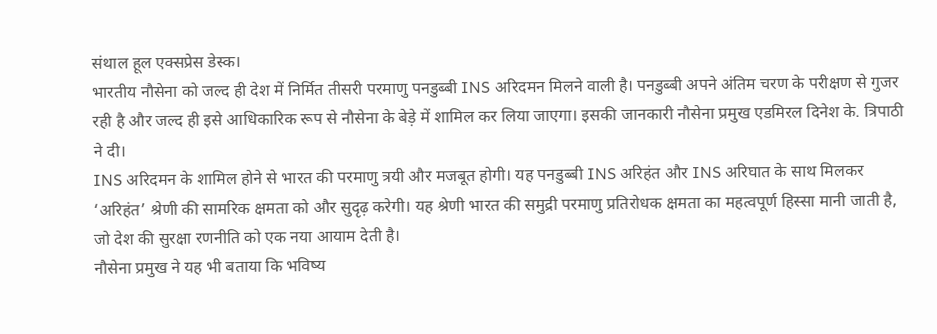संथाल हूल एक्सप्रेस डेस्क।
भारतीय नौसेना को जल्द ही देश में निर्मित तीसरी परमाणु पनडुब्बी INS अरिदमन मिलने वाली है। पनडुब्बी अपने अंतिम चरण के परीक्षण से गुजर रही है और जल्द ही इसे आधिकारिक रूप से नौसेना के बेड़े में शामिल कर लिया जाएगा। इसकी जानकारी नौसेना प्रमुख एडमिरल दिनेश के. त्रिपाठी ने दी।
INS अरिदमन के शामिल होने से भारत की परमाणु त्रयी और मजबूत होगी। यह पनडुब्बी INS अरिहंत और INS अरिघात के साथ मिलकर ‘अरिहंत’ श्रेणी की सामरिक क्षमता को और सुदृढ़ करेगी। यह श्रेणी भारत की समुद्री परमाणु प्रतिरोधक क्षमता का महत्वपूर्ण हिस्सा मानी जाती है, जो देश की सुरक्षा रणनीति को एक नया आयाम देती है।
नौसेना प्रमुख ने यह भी बताया कि भविष्य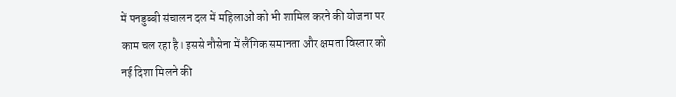में पनडुब्बी संचालन दल में महिलाओं को भी शामिल करने की योजना पर काम चल रहा है। इससे नौसेना में लैंगिक समानता और क्षमता विस्तार को नई दिशा मिलने की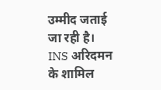उम्मीद जताई जा रही है।
INS अरिदमन के शामिल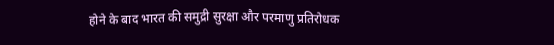होने के बाद भारत की समुद्री सुरक्षा और परमाणु प्रतिरोधक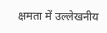क्षमता में उल्लेखनीय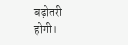बढ़ोतरी होगी।